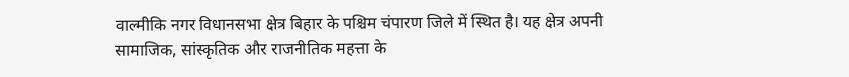वाल्मीकि नगर विधानसभा क्षेत्र बिहार के पश्चिम चंपारण जिले में स्थित है। यह क्षेत्र अपनी सामाजिक, सांस्कृतिक और राजनीतिक महत्ता के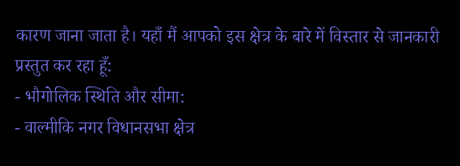कारण जाना जाता है। यहाँ मैं आपको इस क्षेत्र के बारे में विस्तार से जानकारी प्रस्तुत कर रहा हूँ:
- भौगोलिक स्थिति और सीमा:
- वाल्मीकि नगर विधानसभा क्षेत्र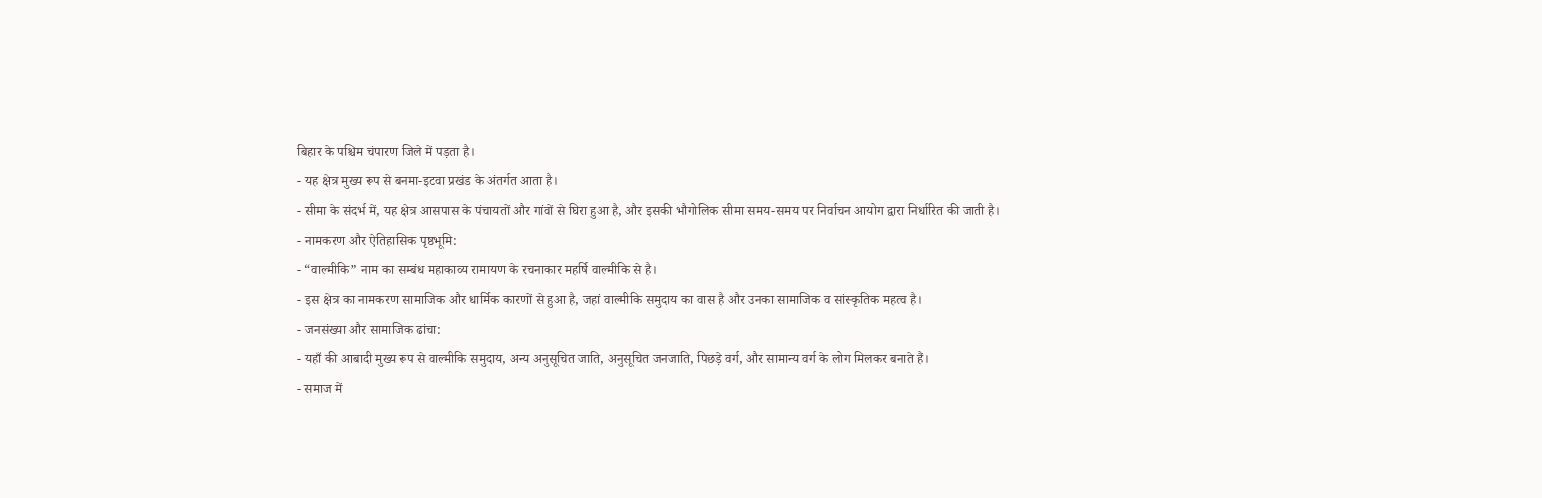बिहार के पश्चिम चंपारण जिले में पड़ता है।
- यह क्षेत्र मुख्य रूप से बनमा-इटवा प्रखंड के अंतर्गत आता है।
- सीमा के संदर्भ में, यह क्षेत्र आसपास के पंचायतों और गांवों से घिरा हुआ है, और इसकी भौगोलिक सीमा समय-समय पर निर्वाचन आयोग द्वारा निर्धारित की जाती है।
- नामकरण और ऐतिहासिक पृष्ठभूमि:
- “वाल्मीकि” नाम का सम्बंध महाकाव्य रामायण के रचनाकार महर्षि वाल्मीकि से है।
- इस क्षेत्र का नामकरण सामाजिक और धार्मिक कारणों से हुआ है, जहां वाल्मीकि समुदाय का वास है और उनका सामाजिक व सांस्कृतिक महत्व है।
- जनसंख्या और सामाजिक ढांचा:
- यहाँ की आबादी मुख्य रूप से वाल्मीकि समुदाय, अन्य अनुसूचित जाति, अनुसूचित जनजाति, पिछड़े वर्ग, और सामान्य वर्ग के लोग मिलकर बनाते हैं।
- समाज में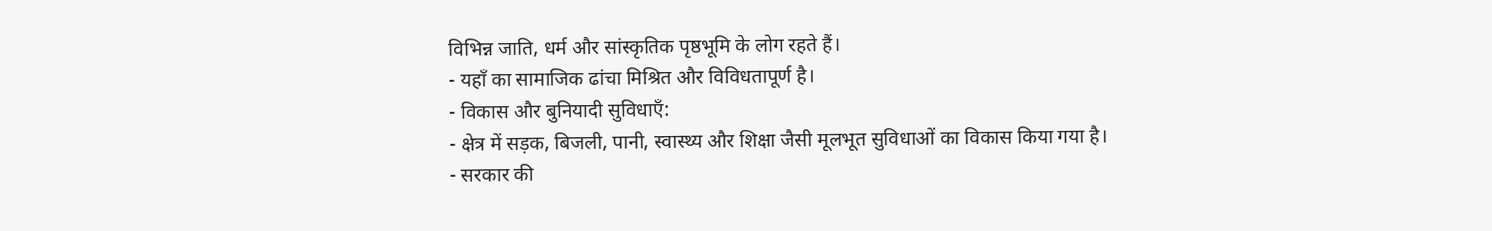विभिन्न जाति, धर्म और सांस्कृतिक पृष्ठभूमि के लोग रहते हैं।
- यहाँ का सामाजिक ढांचा मिश्रित और विविधतापूर्ण है।
- विकास और बुनियादी सुविधाएँ:
- क्षेत्र में सड़क, बिजली, पानी, स्वास्थ्य और शिक्षा जैसी मूलभूत सुविधाओं का विकास किया गया है।
- सरकार की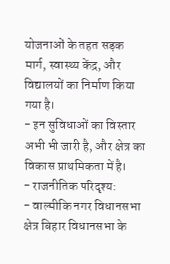योजनाओं के तहत सड़क मार्ग, स्वास्थ्य केंद्र, और विद्यालयों का निर्माण किया गया है।
- इन सुविधाओं का विस्तार अभी भी जारी है, और क्षेत्र का विकास प्राथमिकता में है।
- राजनीतिक परिदृश्य:
- वाल्मीकि नगर विधानसभा क्षेत्र बिहार विधानसभा के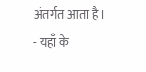अंतर्गत आता है।
- यहाँ के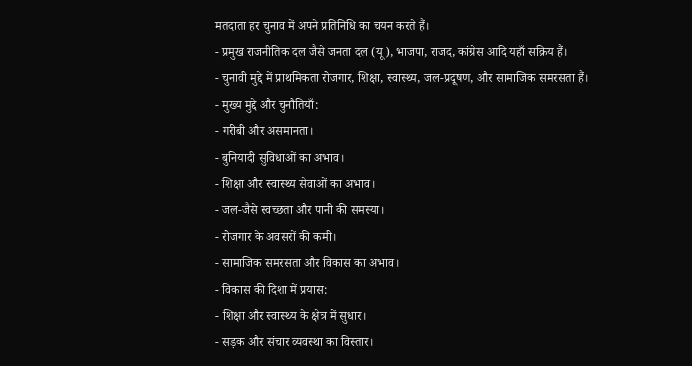मतदाता हर चुनाव में अपने प्रतिनिधि का चयन करते हैं।
- प्रमुख राजनीतिक दल जैसे जनता दल (यू), भाजपा, राजद, कांग्रेस आदि यहाँ सक्रिय हैं।
- चुनावी मुद्दे में प्राथमिकता रोजगार, शिक्षा, स्वास्थ्य, जल-प्रदूषण, और सामाजिक समरसता हैं।
- मुख्य मुद्दे और चुनौतियाँ:
- गरीबी और असमानता।
- बुनियादी सुविधाओं का अभाव।
- शिक्षा और स्वास्थ्य सेवाओं का अभाव।
- जल-जैसे स्वच्छता और पानी की समस्या।
- रोजगार के अवसरों की कमी।
- सामाजिक समरसता और विकास का अभाव।
- विकास की दिशा में प्रयास:
- शिक्षा और स्वास्थ्य के क्षेत्र में सुधार।
- सड़क और संचार व्यवस्था का विस्तार।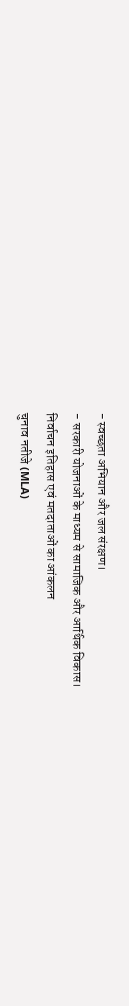- स्वच्छता अभियान और जल संरक्षण।
- सरकारी योजनाओं के माध्यम से सामाजिक और आर्थिक विकास।
निर्वाचन इतिहास एवं मतदाताओं का आंकलन
चुनाव नतीजे (MLA)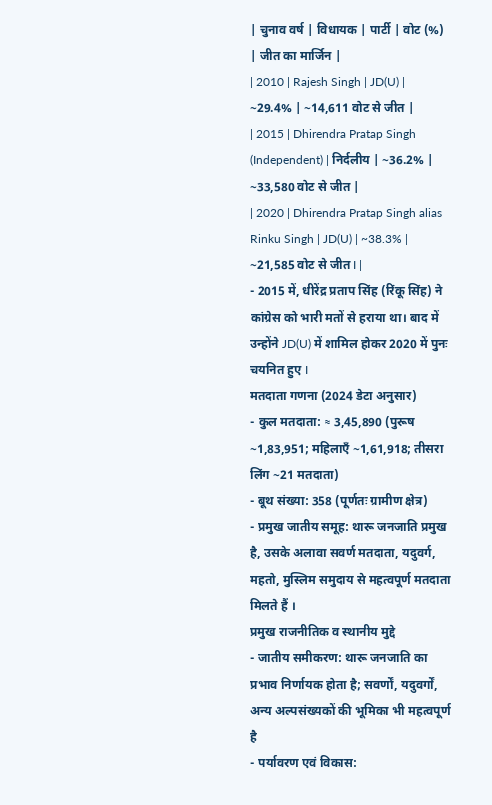| चुनाव वर्ष | विधायक | पार्टी | वोट (%) | जीत का मार्जिन |
| 2010 | Rajesh Singh | JD(U) | ~29.4% | ~14,611 वोट से जीत |
| 2015 | Dhirendra Pratap Singh (Independent) | निर्दलीय | ~36.2% | ~33,580 वोट से जीत |
| 2020 | Dhirendra Pratap Singh alias Rinku Singh | JD(U) | ~38.3% | ~21,585 वोट से जीत I |
- 2015 में, धीरेंद्र प्रताप सिंह (रिंकू सिंह) ने कांग्रेस को भारी मतों से हराया था। बाद में उन्होंने JD(U) में शामिल होकर 2020 में पुनः चयनित हुए I
मतदाता गणना (2024 डेटा अनुसार)
- कुल मतदाता: ≈ 3,45,890 (पुरूष ~1,83,951; महिलाएँ ~1,61,918; तीसरा लिंग ~21 मतदाता)
- बूथ संख्या: 358 (पूर्णतः ग्रामीण क्षेत्र)
- प्रमुख जातीय समूह: थारू जनजाति प्रमुख है, उसके अलावा सवर्ण मतदाता, यदुवर्ग, महतो, मुस्लिम समुदाय से महत्वपूर्ण मतदाता मिलते हैं ।
प्रमुख राजनीतिक व स्थानीय मुद्दे
- जातीय समीकरण: थारू जनजाति का प्रभाव निर्णायक होता है; सवर्णों, यदुवर्गों, अन्य अल्पसंख्यकों की भूमिका भी महत्वपूर्ण है
- पर्यावरण एवं विकास: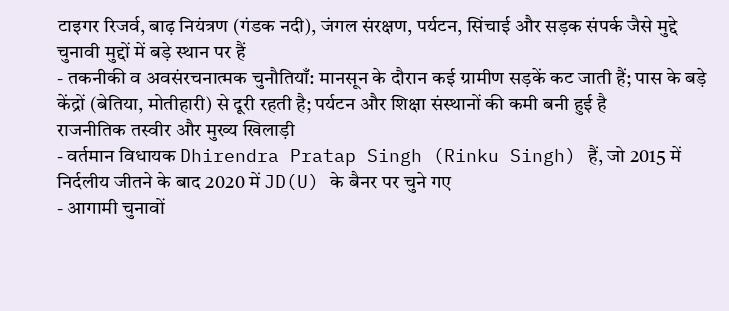टाइगर रिजर्व, बाढ़ नियंत्रण (गंडक नदी), जंगल संरक्षण, पर्यटन, सिंचाई और सड़क संपर्क जैसे मुद्दे चुनावी मुद्दों में बड़े स्थान पर हैं
- तकनीकी व अवसंरचनात्मक चुनौतियाँ: मानसून के दौरान कई ग्रामीण सड़कें कट जाती हैं; पास के बड़े केंद्रों (बेतिया, मोतीहारी) से दूरी रहती है; पर्यटन और शिक्षा संस्थानों की कमी बनी हुई है
राजनीतिक तस्वीर और मुख्य खिलाड़ी
- वर्तमान विधायक Dhirendra Pratap Singh (Rinku Singh) हैं, जो 2015 में निर्दलीय जीतने के बाद 2020 में JD(U) के बैनर पर चुने गए
- आगामी चुनावों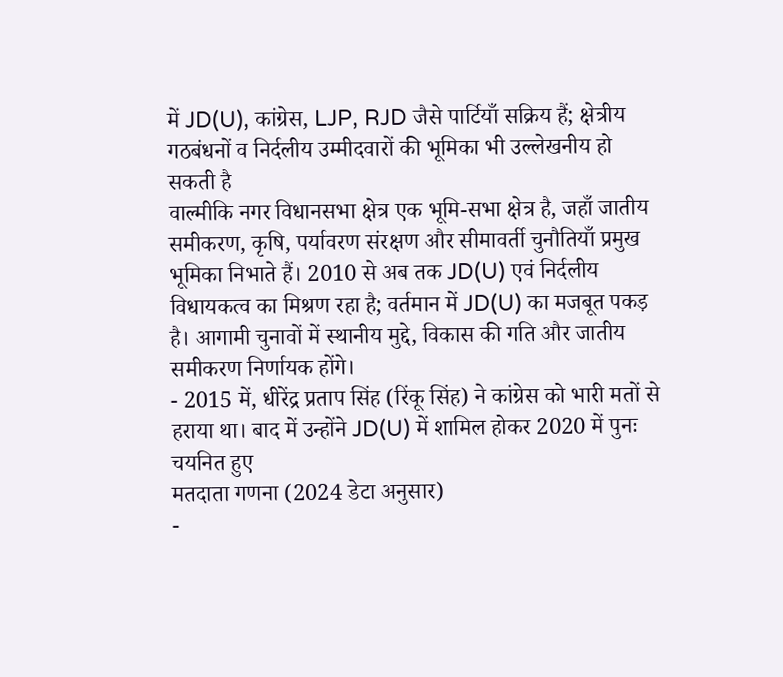में JD(U), कांग्रेस, LJP, RJD जैसे पार्टियाँ सक्रिय हैं; क्षेत्रीय गठबंधनों व निर्दलीय उम्मीदवारों की भूमिका भी उल्लेखनीय हो सकती है
वाल्मीकि नगर विधानसभा क्षेत्र एक भूमि-सभा क्षेत्र है, जहाँ जातीय समीकरण, कृषि, पर्यावरण संरक्षण और सीमावर्ती चुनौतियाँ प्रमुख भूमिका निभाते हैं। 2010 से अब तक JD(U) एवं निर्दलीय विधायकत्व का मिश्रण रहा है; वर्तमान में JD(U) का मजबूत पकड़ है। आगामी चुनावों में स्थानीय मुद्दे, विकास की गति और जातीय समीकरण निर्णायक होंगे।
- 2015 में, धीरेंद्र प्रताप सिंह (रिंकू सिंह) ने कांग्रेस को भारी मतों से हराया था। बाद में उन्होंने JD(U) में शामिल होकर 2020 में पुनः चयनित हुए
मतदाता गणना (2024 डेटा अनुसार)
-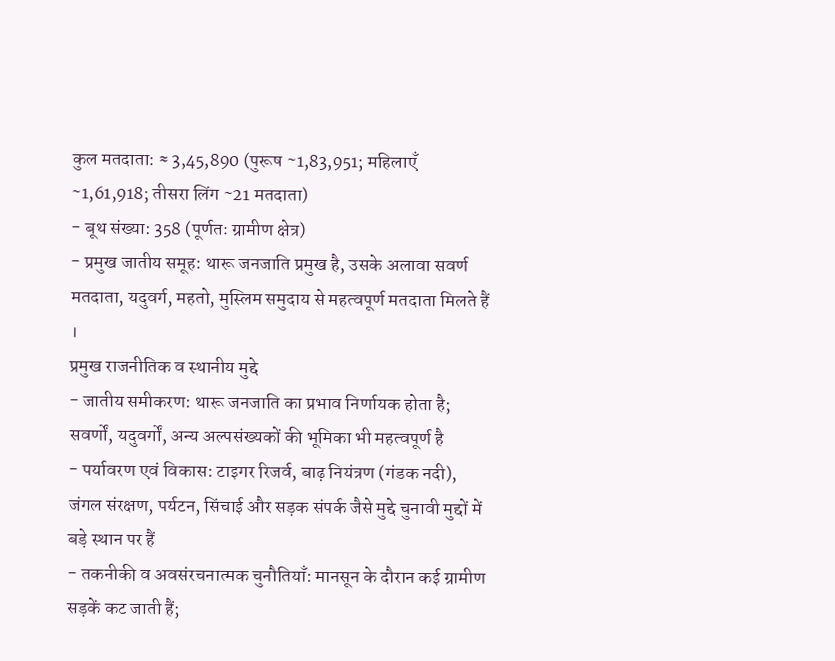कुल मतदाता: ≈ 3,45,890 (पुरूष ~1,83,951; महिलाएँ ~1,61,918; तीसरा लिंग ~21 मतदाता)
- बूथ संख्या: 358 (पूर्णतः ग्रामीण क्षेत्र)
- प्रमुख जातीय समूह: थारू जनजाति प्रमुख है, उसके अलावा सवर्ण मतदाता, यदुवर्ग, महतो, मुस्लिम समुदाय से महत्वपूर्ण मतदाता मिलते हैं ।
प्रमुख राजनीतिक व स्थानीय मुद्दे
- जातीय समीकरण: थारू जनजाति का प्रभाव निर्णायक होता है; सवर्णों, यदुवर्गों, अन्य अल्पसंख्यकों की भूमिका भी महत्वपूर्ण है
- पर्यावरण एवं विकास: टाइगर रिजर्व, बाढ़ नियंत्रण (गंडक नदी), जंगल संरक्षण, पर्यटन, सिंचाई और सड़क संपर्क जैसे मुद्दे चुनावी मुद्दों में बड़े स्थान पर हैं
- तकनीकी व अवसंरचनात्मक चुनौतियाँ: मानसून के दौरान कई ग्रामीण सड़कें कट जाती हैं;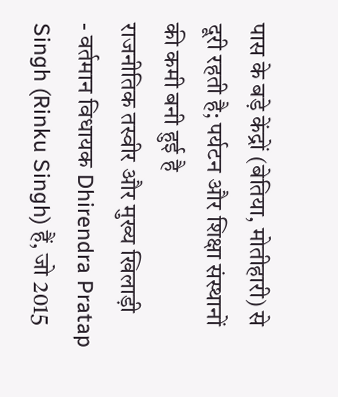पास के बड़े केंद्रों (बेतिया, मोतीहारी) से दूरी रहती है; पर्यटन और शिक्षा संस्थानों की कमी बनी हुई है
राजनीतिक तस्वीर और मुख्य खिलाड़ी
- वर्तमान विधायक Dhirendra Pratap Singh (Rinku Singh) हैं, जो 2015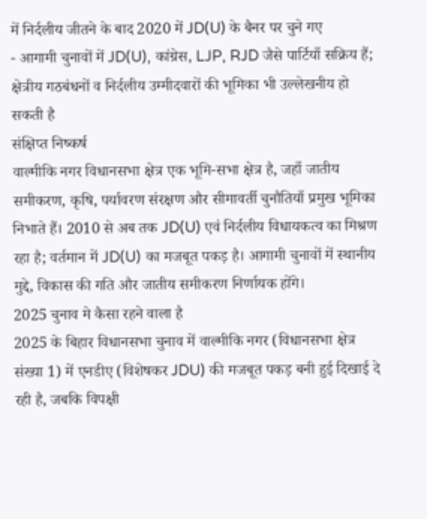में निर्दलीय जीतने के बाद 2020 में JD(U) के बैनर पर चुने गए
- आगामी चुनावों में JD(U), कांग्रेस, LJP, RJD जैसे पार्टियाँ सक्रिय हैं; क्षेत्रीय गठबंधनों व निर्दलीय उम्मीदवारों की भूमिका भी उल्लेखनीय हो सकती है
संक्षिप्त निष्कर्ष
वाल्मीकि नगर विधानसभा क्षेत्र एक भूमि-सभा क्षेत्र है, जहाँ जातीय समीकरण, कृषि, पर्यावरण संरक्षण और सीमावर्ती चुनौतियाँ प्रमुख भूमिका निभाते हैं। 2010 से अब तक JD(U) एवं निर्दलीय विधायकत्व का मिश्रण रहा है; वर्तमान में JD(U) का मजबूत पकड़ है। आगामी चुनावों में स्थानीय मुद्दे, विकास की गति और जातीय समीकरण निर्णायक होंगे।
2025 चुनाव मे कैसा रहने वाला है
2025 के बिहार विधानसभा चुनाव में वाल्मीकि नगर (विधानसभा क्षेत्र संख्या 1) में एनडीए (विशेषकर JDU) की मजबूत पकड़ बनी हुई दिखाई दे रही है, जबकि विपक्षी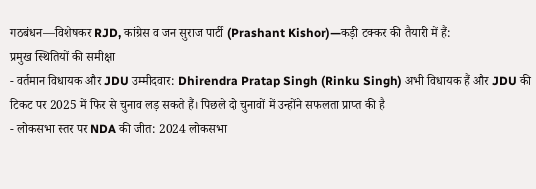गठबंधन—विशेषकर RJD, कांग्रेस व जन सुराज पार्टी (Prashant Kishor)—कड़ी टक्कर की तैयारी में हैं:
प्रमुख स्थितियों की समीक्षा
- वर्तमान विधायक और JDU उम्मीदवार: Dhirendra Pratap Singh (Rinku Singh) अभी विधायक हैं और JDU की टिकट पर 2025 में फिर से चुनाव लड़ सकते हैं। पिछले दो चुनावों में उन्होंने सफलता प्राप्त की है
- लोकसभा स्तर पर NDA की जीत: 2024 लोकसभा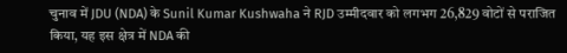चुनाव में JDU (NDA) के Sunil Kumar Kushwaha ने RJD उम्मीदवार को लगभग 26,829 वोटों से पराजित किया, यह इस क्षेत्र में NDA की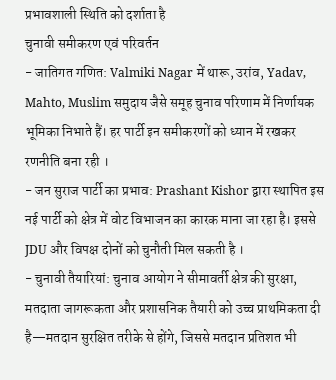प्रभावशाली स्थिति को दर्शाता है
चुनावी समीकरण एवं परिवर्तन
- जातिगत गणित: Valmiki Nagar में थारू, उरांव, Yadav, Mahto, Muslim समुदाय जैसे समूह चुनाव परिणाम में निर्णायक भूमिका निभाते हैं। हर पार्टी इन समीकरणों को ध्यान में रखकर रणनीति बना रही ।
- जन सुराज पार्टी का प्रभाव: Prashant Kishor द्वारा स्थापित इस नई पार्टी को क्षेत्र में वोट विभाजन का कारक माना जा रहा है। इससे JDU और विपक्ष दोनों को चुनौती मिल सकती है ।
- चुनावी तैयारियां: चुनाव आयोग ने सीमावर्ती क्षेत्र की सुरक्षा, मतदाता जागरूकता और प्रशासनिक तैयारी को उच्च प्राथमिकता दी है—मतदान सुरक्षित तरीके से होंगे, जिससे मतदान प्रतिशत भी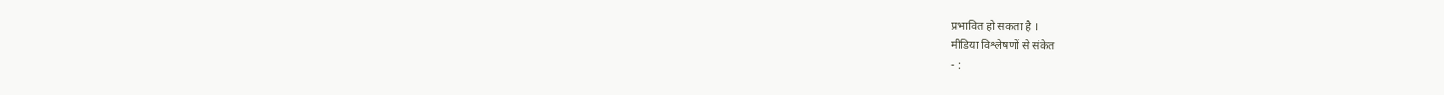प्रभावित हो सकता है ।
मीडिया विश्लेषणों से संकेत
- :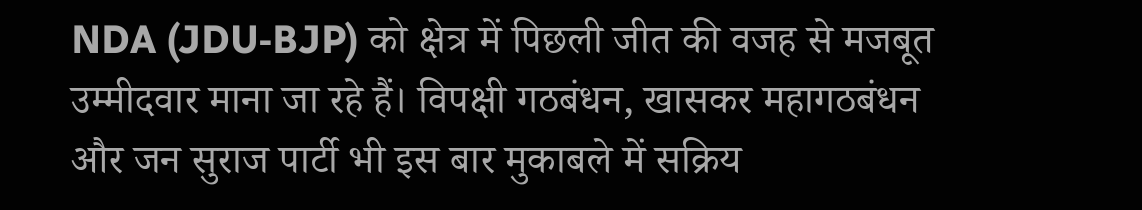NDA (JDU‑BJP) को क्षेत्र में पिछली जीत की वजह से मजबूत उम्मीदवार माना जा रहे हैं। विपक्षी गठबंधन, खासकर महागठबंधन और जन सुराज पार्टी भी इस बार मुकाबले में सक्रिय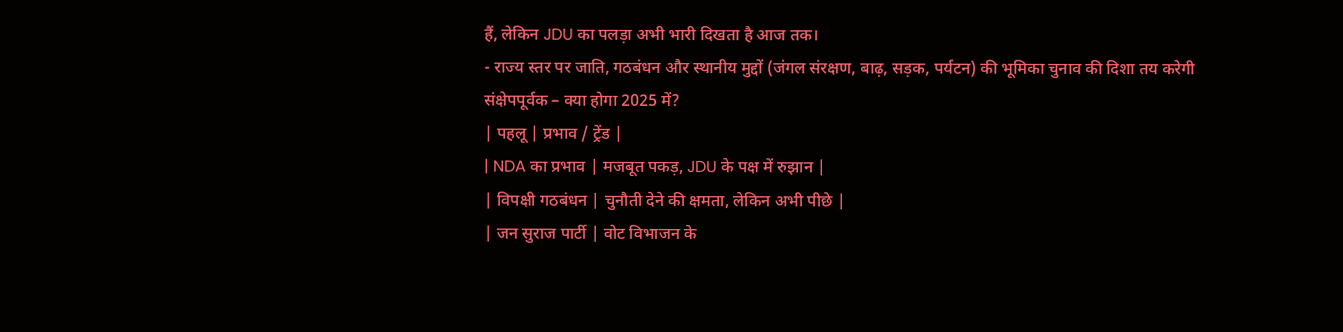हैं, लेकिन JDU का पलड़ा अभी भारी दिखता है आज तक।
- राज्य स्तर पर जाति, गठबंधन और स्थानीय मुद्दों (जंगल संरक्षण, बाढ़, सड़क, पर्यटन) की भूमिका चुनाव की दिशा तय करेगी
संक्षेपपूर्वक – क्या होगा 2025 में?
| पहलू | प्रभाव / ट्रेंड |
| NDA का प्रभाव | मजबूत पकड़, JDU के पक्ष में रुझान |
| विपक्षी गठबंधन | चुनौती देने की क्षमता, लेकिन अभी पीछे |
| जन सुराज पार्टी | वोट विभाजन के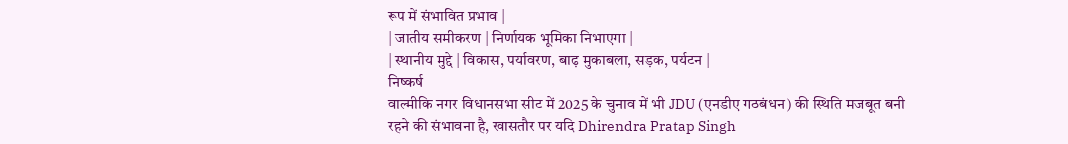रूप में संभावित प्रभाव |
| जातीय समीकरण | निर्णायक भूमिका निभाएगा |
| स्थानीय मुद्दे | विकास, पर्यावरण, बाढ़ मुकाबला, सड़क, पर्यटन |
निष्कर्ष
वाल्मीकि नगर विधानसभा सीट में 2025 के चुनाव में भी JDU (एनडीए गठबंधन) की स्थिति मजबूत बनी रहने की संभावना है, खासतौर पर यदि Dhirendra Pratap Singh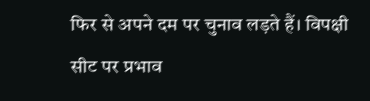फिर से अपने दम पर चुनाव लड़ते हैं। विपक्षी सीट पर प्रभाव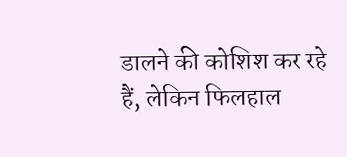डालने की कोशिश कर रहे हैं, लेकिन फिलहाल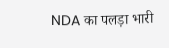NDA का पलड़ा भारी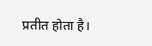प्रतीत होता है।